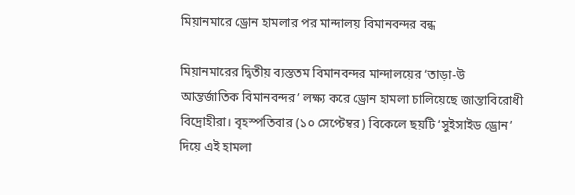মিয়ানমারে ড্রোন হামলার পর মান্দালয় বিমানবন্দর বন্ধ

মিয়ানমারের দ্বিতীয় ব্যস্ততম বিমানবন্দর মান্দালয়ের ‘তাড়া-উ আন্তর্জাতিক বিমানবন্দর’ লক্ষ্য করে ড্রোন হামলা চালিয়েছে জান্তাবিরোধী বিদ্রোহীরা। বৃহস্পতিবার (১০ সেপ্টেম্বর) বিকেলে ছয়টি ‘সুইসাইড ড্রোন’ দিয়ে এই হামলা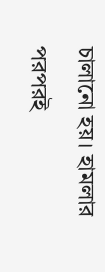চালানো হয়। হামলার পরপরই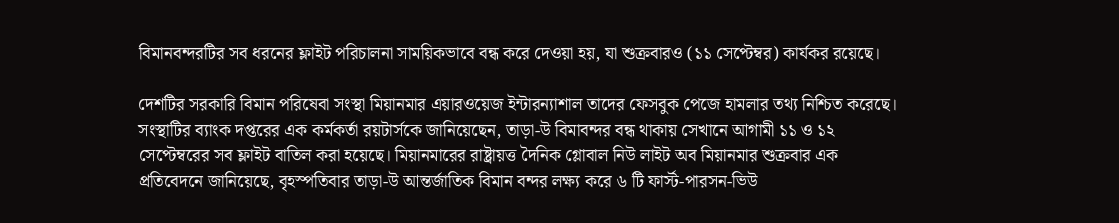বিমানবন্দরটির সব ধরনের ফ্লাইট পরিচালনা সাময়িকভাবে বন্ধ করে দেওয়া হয়, যা শুক্রবারও (১১ সেপ্টেম্বর) কার্যকর রয়েছে।

দেশটির সরকারি বিমান পরিষেবা সংস্থা মিয়ানমার এয়ারওয়েজ ইন্টারন্যাশাল তাদের ফেসবুক পেজে হামলার তথ্য নিশ্চিত করেছে। সংস্থাটির ব্যাংক দপ্তরের এক কর্মকর্তা রয়টার্সকে জানিয়েছেন, তাড়া-উ বিমাবন্দর বন্ধ থাকায় সেখানে আগামী ১১ ও ১২ সেপ্টেম্বরের সব ফ্লাইট বাতিল করা হয়েছে। মিয়ানমারের রাষ্ট্রায়ত্ত দৈনিক গ্লোবাল নিউ লাইট অব মিয়ানমার শুক্রবার এক প্রতিবেদনে জানিয়েছে, বৃহস্পতিবার তাড়া-উ আন্তর্জাতিক বিমান বন্দর লক্ষ্য করে ৬ টি ফার্স্ট-পারসন-ভিউ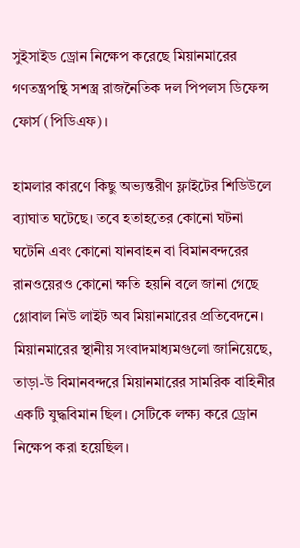সুইসাইড ড্রোন নিক্ষেপ করেছে মিয়ানমারের গণতন্ত্রপন্থি সশস্ত্র রাজনৈতিক দল পিপলস ডিফেন্স ফোর্স (পিডিএফ)।

হামলার কারণে কিছু অভ্যন্তরীণ ফ্লাইটের শিডিউলে ব্যাঘাত ঘটেছে। তবে হতাহতের কোনো ঘটনা ঘটেনি এবং কোনো যানবাহন বা বিমানবন্দরের রানওয়েরও কোনো ক্ষতি হয়নি বলে জানা গেছে গ্লোবাল নিউ লাইট অব মিয়ানমারের প্রতিবেদনে। মিয়ানমারের স্থানীয় সংবাদমাধ্যমগুলো জানিয়েছে, তাড়া-উ বিমানবন্দরে মিয়ানমারের সামরিক বাহিনীর একটি যুদ্ধবিমান ছিল। সেটিকে লক্ষ্য করে ড্রোন নিক্ষেপ করা হয়েছিল।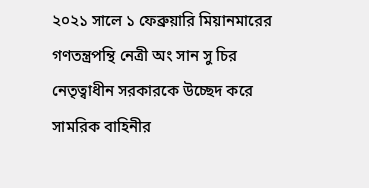২০২১ সালে ১ ফেব্রুয়ারি মিয়ানমারের গণতন্ত্রপন্থি নেত্রী অং সান সু চির নেতৃত্বাধীন সরকারকে উচ্ছেদ করে সামরিক বাহিনীর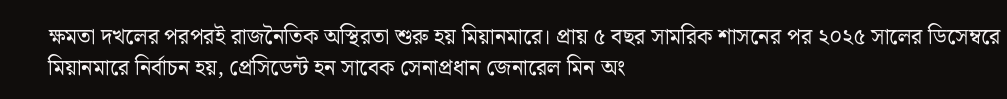ক্ষমতা দখলের পরপরই রাজনৈতিক অস্থিরতা শুরু হয় মিয়ানমারে। প্রায় ৫ বছর সামরিক শাসনের পর ২০২৫ সালের ডিসেম্বরে মিয়ানমারে নির্বাচন হয়, প্রেসিডেন্ট হন সাবেক সেনাপ্রধান জেনারেল মিন অং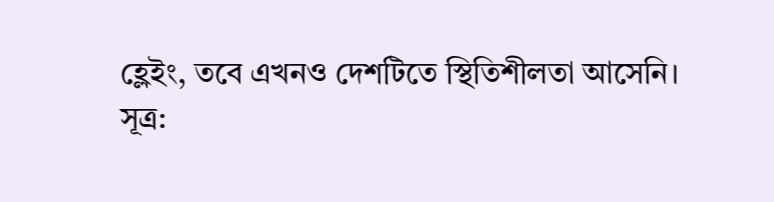হ্লেইং, তবে এখনও দেশটিতে স্থিতিশীলতা আসেনি।
সূত্র: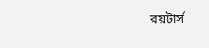রয়টার্স